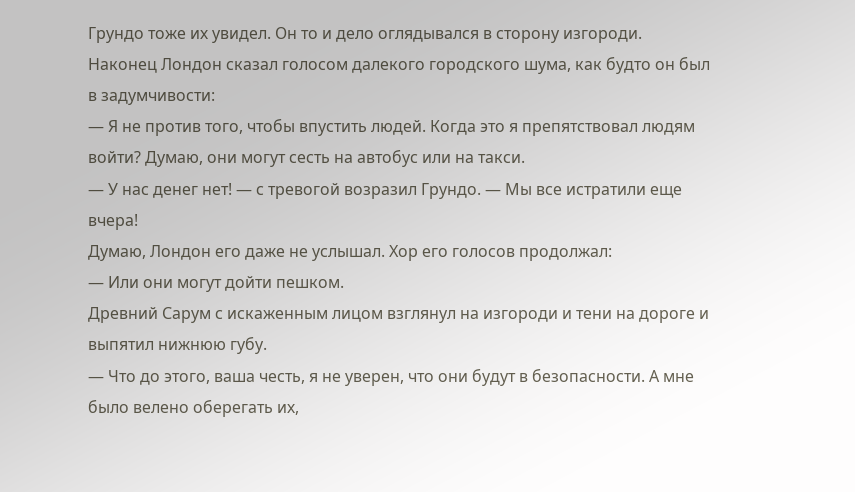Грундо тоже их увидел. Он то и дело оглядывался в сторону изгороди.
Наконец Лондон сказал голосом далекого городского шума, как будто он был в задумчивости:
— Я не против того, чтобы впустить людей. Когда это я препятствовал людям войти? Думаю, они могут сесть на автобус или на такси.
— У нас денег нет! — с тревогой возразил Грундо. — Мы все истратили еще вчера!
Думаю, Лондон его даже не услышал. Хор его голосов продолжал:
— Или они могут дойти пешком.
Древний Сарум с искаженным лицом взглянул на изгороди и тени на дороге и выпятил нижнюю губу.
— Что до этого, ваша честь, я не уверен, что они будут в безопасности. А мне было велено оберегать их,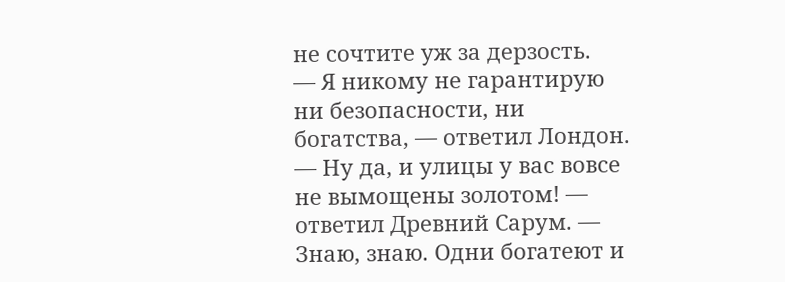не сочтите уж за дерзость.
— Я никому не гарантирую ни безопасности, ни богатства, — ответил Лондон.
— Ну да, и улицы у вас вовсе не вымощены золотом! — ответил Древний Сарум. — Знаю, знаю. Одни богатеют и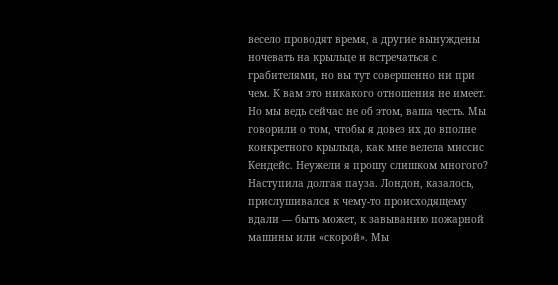весело проводят время, а другие вынуждены ночевать на крыльце и встречаться с грабителями, но вы тут совершенно ни при чем. К вам это никакого отношения не имеет. Но мы ведь сейчас не об этом, ваша честь. Мы говорили о том, чтобы я довез их до вполне конкретного крыльца, как мне велела миссис Кендейс. Неужели я прошу слишком многого?
Наступила долгая пауза. Лондон, казалось, прислушивался к чему-то происходящему вдали — быть может, к завыванию пожарной машины или «скорой». Мы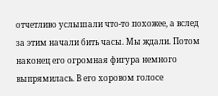отчетливо услышали что-то похожее, а вслед за этим начали бить часы. Мы ждали. Потом наконец его огромная фигура немного выпрямилась. В его хоровом голосе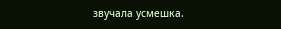звучала усмешка.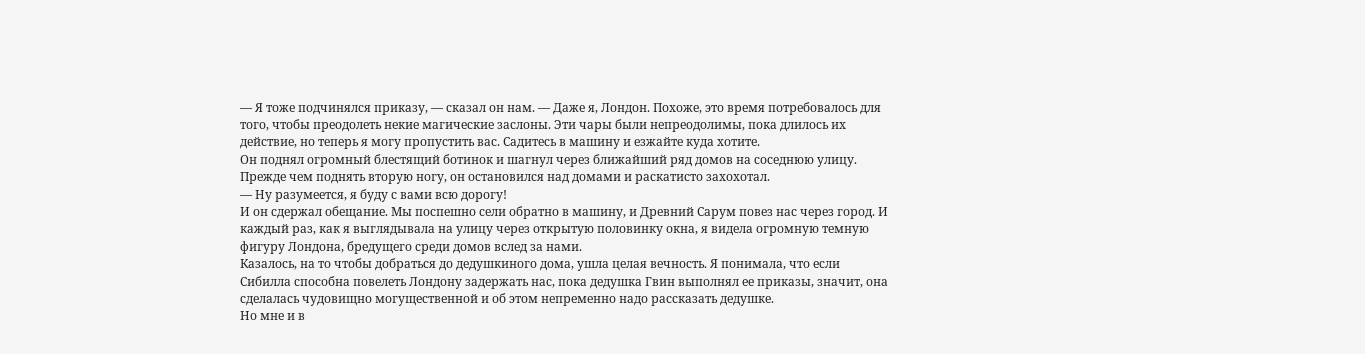— Я тоже подчинялся приказу, — сказал он нам. — Даже я, Лондон. Похоже, это время потребовалось для того, чтобы преодолеть некие магические заслоны. Эти чары были непреодолимы, пока длилось их действие, но теперь я могу пропустить вас. Садитесь в машину и езжайте куда хотите.
Он поднял огромный блестящий ботинок и шагнул через ближайший ряд домов на соседнюю улицу. Прежде чем поднять вторую ногу, он остановился над домами и раскатисто захохотал.
— Ну разумеется, я буду с вами всю дорогу!
И он сдержал обещание. Мы поспешно сели обратно в машину, и Древний Сарум повез нас через город. И каждый раз, как я выглядывала на улицу через открытую половинку окна, я видела огромную темную фигуру Лондона, бредущего среди домов вслед за нами.
Казалось, на то чтобы добраться до дедушкиного дома, ушла целая вечность. Я понимала, что если Сибилла способна повелеть Лондону задержать нас, пока дедушка Гвин выполнял ее приказы, значит, она сделалась чудовищно могущественной и об этом непременно надо рассказать дедушке.
Но мне и в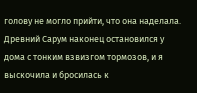голову не могло прийти, что она наделала. Древний Сарум наконец остановился у дома с тонким взвизгом тормозов, и я выскочила и бросилась к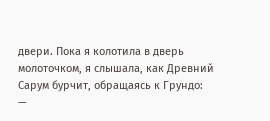двери. Пока я колотила в дверь молоточком, я слышала, как Древний Сарум бурчит, обращаясь к Грундо:
—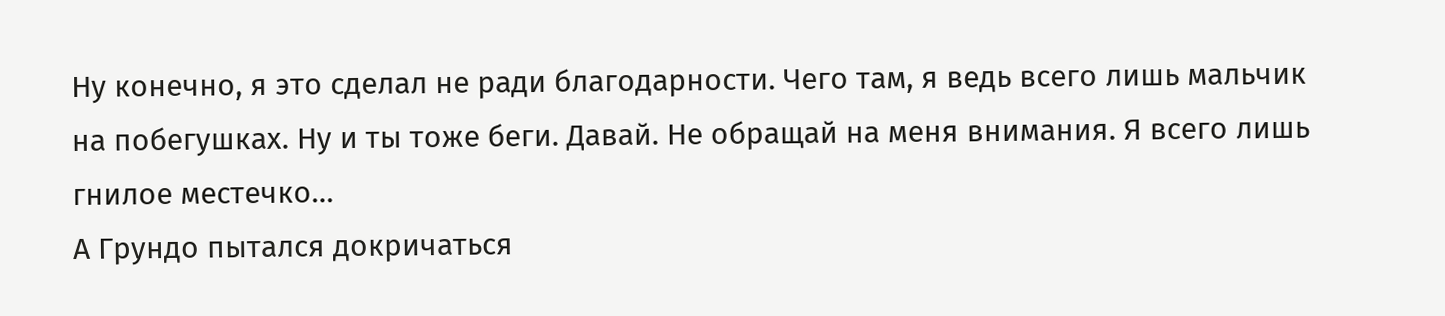Ну конечно, я это сделал не ради благодарности. Чего там, я ведь всего лишь мальчик на побегушках. Ну и ты тоже беги. Давай. Не обращай на меня внимания. Я всего лишь гнилое местечко…
А Грундо пытался докричаться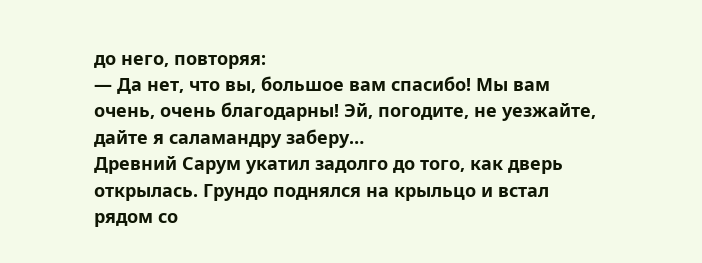до него, повторяя:
— Да нет, что вы, большое вам спасибо! Мы вам очень, очень благодарны! Эй, погодите, не уезжайте, дайте я саламандру заберу…
Древний Сарум укатил задолго до того, как дверь открылась. Грундо поднялся на крыльцо и встал рядом со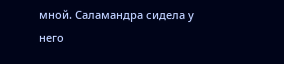мной. Саламандра сидела у него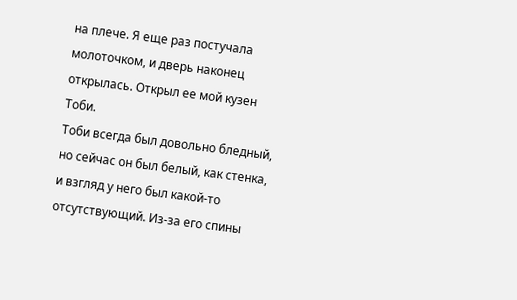на плече. Я еще раз постучала молоточком, и дверь наконец открылась. Открыл ее мой кузен Тоби.
Тоби всегда был довольно бледный, но сейчас он был белый, как стенка, и взгляд у него был какой-то отсутствующий. Из-за его спины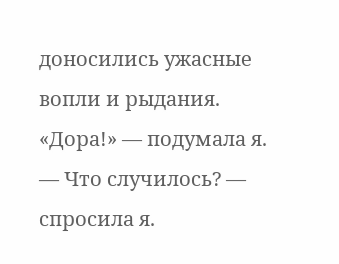доносились ужасные вопли и рыдания. «Дора!» — подумала я.
— Что случилось? — спросила я.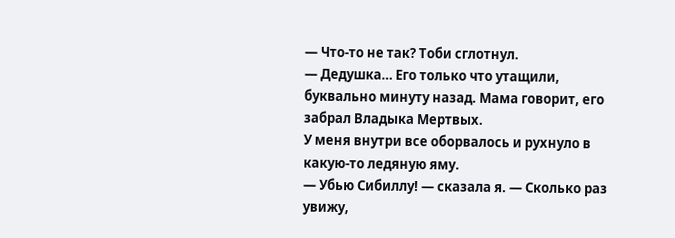— Что-то не так? Тоби сглотнул.
— Дедушка… Его только что утащили, буквально минуту назад. Мама говорит, его забрал Владыка Мертвых.
У меня внутри все оборвалось и рухнуло в какую-то ледяную яму.
— Убью Сибиллу! — сказала я. — Сколько раз увижу,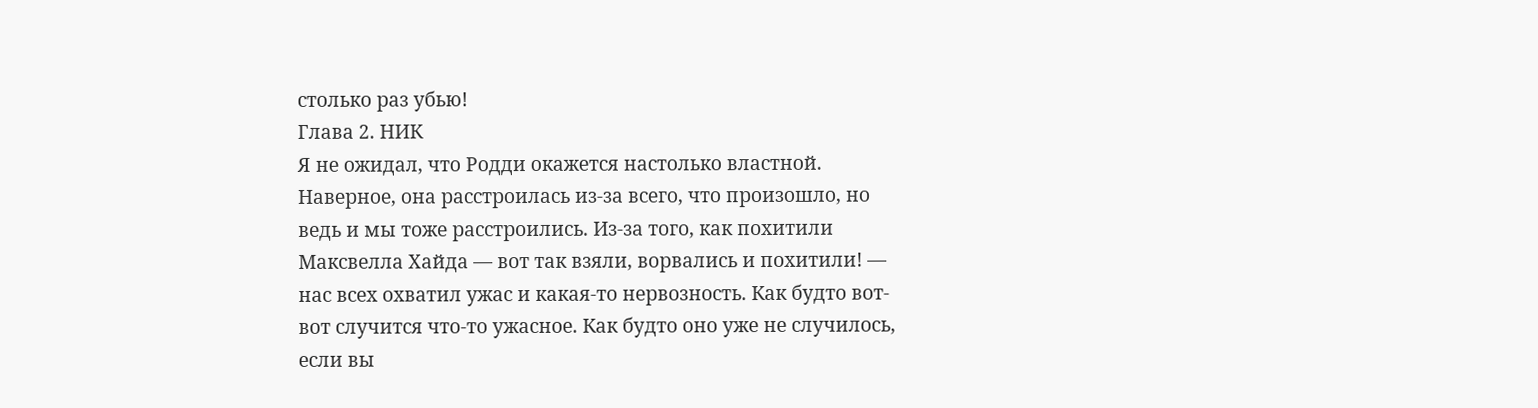столько раз убью!
Глава 2. НИК
Я не ожидал, что Родди окажется настолько властной. Наверное, она расстроилась из-за всего, что произошло, но ведь и мы тоже расстроились. Из-за того, как похитили Максвелла Хайда — вот так взяли, ворвались и похитили! — нас всех охватил ужас и какая-то нервозность. Как будто вот-вот случится что-то ужасное. Как будто оно уже не случилось, если вы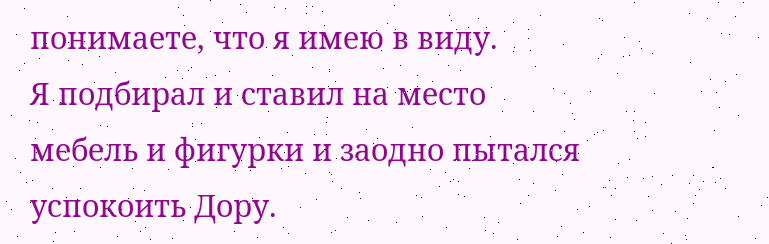понимаете, что я имею в виду.
Я подбирал и ставил на место мебель и фигурки и заодно пытался успокоить Дору.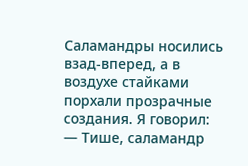Саламандры носились взад-вперед, а в воздухе стайками порхали прозрачные создания. Я говорил:
— Тише, саламандр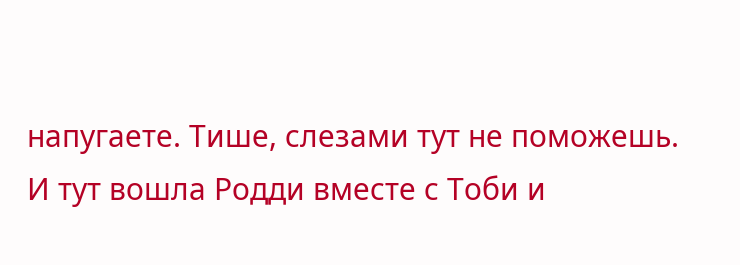напугаете. Тише, слезами тут не поможешь.
И тут вошла Родди вместе с Тоби и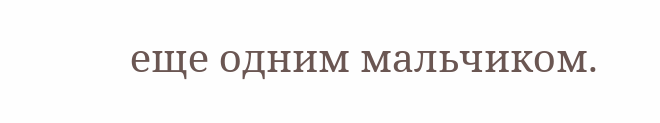еще одним мальчиком.